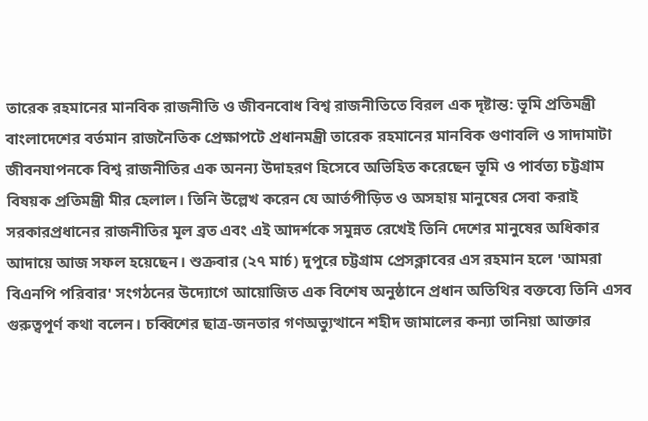তারেক রহমানের মানবিক রাজনীতি ও জীবনবোধ বিশ্ব রাজনীতিতে বিরল এক দৃষ্টান্ত: ভূমি প্রতিমন্ত্রী
বাংলাদেশের বর্তমান রাজনৈতিক প্রেক্ষাপটে প্রধানমন্ত্রী তারেক রহমানের মানবিক গুণাবলি ও সাদামাটা জীবনযাপনকে বিশ্ব রাজনীতির এক অনন্য উদাহরণ হিসেবে অভিহিত করেছেন ভূমি ও পার্বত্য চট্টগ্রাম বিষয়ক প্রতিমন্ত্রী মীর হেলাল। তিনি উল্লেখ করেন যে আর্তপীড়িত ও অসহায় মানুষের সেবা করাই সরকারপ্রধানের রাজনীতির মূল ব্রত এবং এই আদর্শকে সমুন্নত রেখেই তিনি দেশের মানুষের অধিকার আদায়ে আজ সফল হয়েছেন। শুক্রবার (২৭ মার্চ) দুপুরে চট্টগ্রাম প্রেসক্লাবের এস রহমান হলে 'আমরা বিএনপি পরিবার' সংগঠনের উদ্যোগে আয়োজিত এক বিশেষ অনুষ্ঠানে প্রধান অতিথির বক্তব্যে তিনি এসব গুরুত্বপূর্ণ কথা বলেন। চব্বিশের ছাত্র-জনতার গণঅভ্যুত্থানে শহীদ জামালের কন্যা তানিয়া আক্তার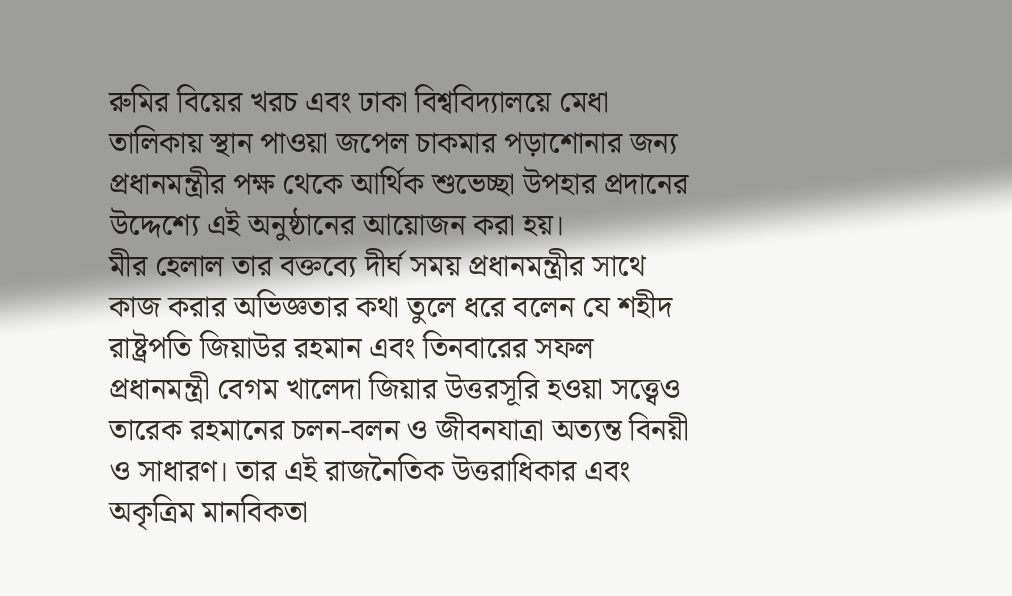রুমির বিয়ের খরচ এবং ঢাকা বিশ্ববিদ্যালয়ে মেধা তালিকায় স্থান পাওয়া জপেল চাকমার পড়াশোনার জন্য প্রধানমন্ত্রীর পক্ষ থেকে আর্থিক শুভেচ্ছা উপহার প্রদানের উদ্দেশ্যে এই অনুষ্ঠানের আয়োজন করা হয়।
মীর হেলাল তার বক্তব্যে দীর্ঘ সময় প্রধানমন্ত্রীর সাথে কাজ করার অভিজ্ঞতার কথা তুলে ধরে বলেন যে শহীদ রাষ্ট্রপতি জিয়াউর রহমান এবং তিনবারের সফল প্রধানমন্ত্রী বেগম খালেদা জিয়ার উত্তরসূরি হওয়া সত্ত্বেও তারেক রহমানের চলন-বলন ও জীবনযাত্রা অত্যন্ত বিনয়ী ও সাধারণ। তার এই রাজনৈতিক উত্তরাধিকার এবং অকৃত্রিম মানবিকতা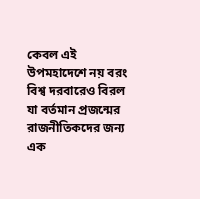কেবল এই উপমহাদেশে নয় বরং বিশ্ব দরবারেও বিরল যা বর্তমান প্রজন্মের রাজনীতিকদের জন্য এক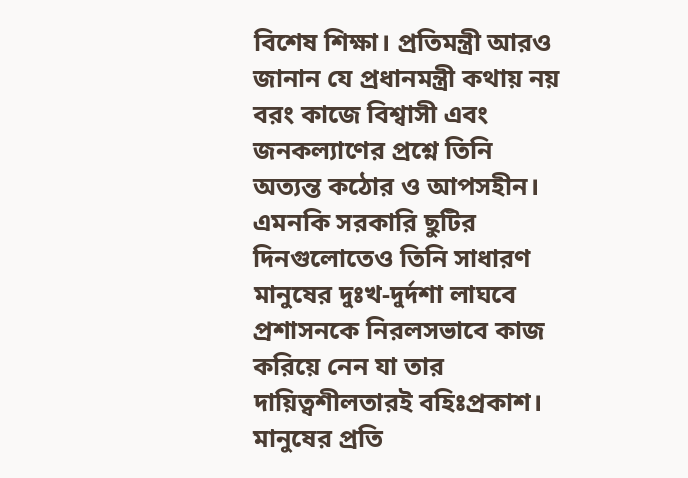বিশেষ শিক্ষা। প্রতিমন্ত্রী আরও জানান যে প্রধানমন্ত্রী কথায় নয় বরং কাজে বিশ্বাসী এবং জনকল্যাণের প্রশ্নে তিনি অত্যন্ত কঠোর ও আপসহীন। এমনকি সরকারি ছুটির দিনগুলোতেও তিনি সাধারণ মানুষের দুঃখ-দুর্দশা লাঘবে প্রশাসনকে নিরলসভাবে কাজ করিয়ে নেন যা তার দায়িত্বশীলতারই বহিঃপ্রকাশ। মানুষের প্রতি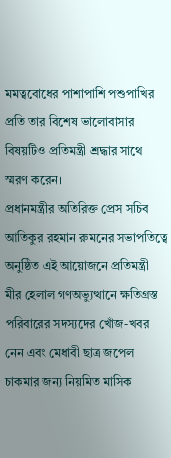মমত্ববোধের পাশাপাশি পশুপাখির প্রতি তার বিশেষ ভালোবাসার বিষয়টিও প্রতিমন্ত্রী শ্রদ্ধার সাথে স্মরণ করেন।
প্রধানমন্ত্রীর অতিরিক্ত প্রেস সচিব আতিকুর রহমান রুমনের সভাপতিত্বে অনুষ্ঠিত এই আয়োজনে প্রতিমন্ত্রী মীর হেলাল গণঅভ্যুত্থানে ক্ষতিগ্রস্ত পরিবারের সদস্যদের খোঁজ-খবর নেন এবং মেধাবী ছাত্র জপেল চাকমার জন্য নিয়মিত মাসিক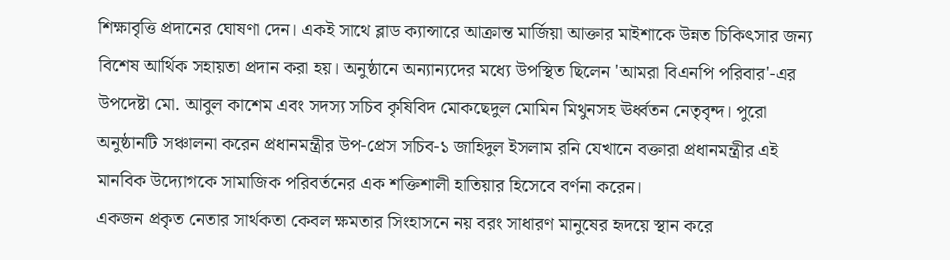শিক্ষাবৃত্তি প্রদানের ঘোষণা দেন। একই সাথে ব্লাড ক্যান্সারে আক্রান্ত মার্জিয়া আক্তার মাইশাকে উন্নত চিকিৎসার জন্য বিশেষ আর্থিক সহায়তা প্রদান করা হয়। অনুষ্ঠানে অন্যান্যদের মধ্যে উপস্থিত ছিলেন 'আমরা বিএনপি পরিবার'-এর উপদেষ্টা মো. আবুল কাশেম এবং সদস্য সচিব কৃষিবিদ মোকছেদুল মোমিন মিথুনসহ ঊর্ধ্বতন নেতৃবৃন্দ। পুরো অনুষ্ঠানটি সঞ্চালনা করেন প্রধানমন্ত্রীর উপ-প্রেস সচিব-১ জাহিদুল ইসলাম রনি যেখানে বক্তারা প্রধানমন্ত্রীর এই মানবিক উদ্যোগকে সামাজিক পরিবর্তনের এক শক্তিশালী হাতিয়ার হিসেবে বর্ণনা করেন।
একজন প্রকৃত নেতার সার্থকতা কেবল ক্ষমতার সিংহাসনে নয় বরং সাধারণ মানুষের হৃদয়ে স্থান করে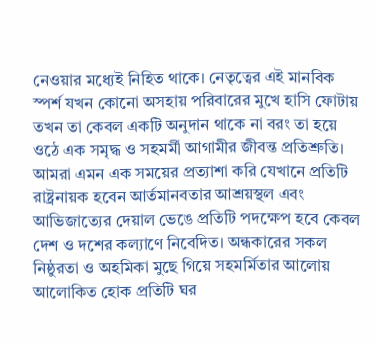নেওয়ার মধ্যেই নিহিত থাকে। নেতৃত্বের এই মানবিক স্পর্শ যখন কোনো অসহায় পরিবারের মুখে হাসি ফোটায় তখন তা কেবল একটি অনুদান থাকে না বরং তা হয়ে ওঠে এক সমৃদ্ধ ও সহমর্মী আগামীর জীবন্ত প্রতিশ্রুতি। আমরা এমন এক সময়ের প্রত্যাশা করি যেখানে প্রতিটি রাষ্ট্রনায়ক হবেন আর্তমানবতার আশ্রয়স্থল এবং আভিজাত্যের দেয়াল ভেঙে প্রতিটি পদক্ষেপ হবে কেবল দেশ ও দশের কল্যাণে নিবেদিত। অন্ধকারের সকল নিষ্ঠুরতা ও অহমিকা মুছে গিয়ে সহমর্মিতার আলোয় আলোকিত হোক প্রতিটি ঘর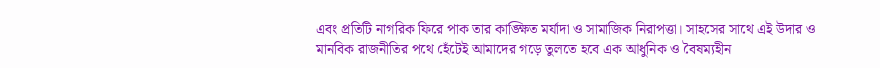এবং প্রতিটি নাগরিক ফিরে পাক তার কাঙ্ক্ষিত মর্যাদা ও সামাজিক নিরাপত্তা। সাহসের সাথে এই উদার ও মানবিক রাজনীতির পথে হেঁটেই আমাদের গড়ে তুলতে হবে এক আধুনিক ও বৈষম্যহীন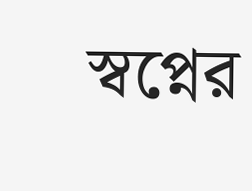স্বপ্নের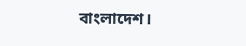বাংলাদেশ।